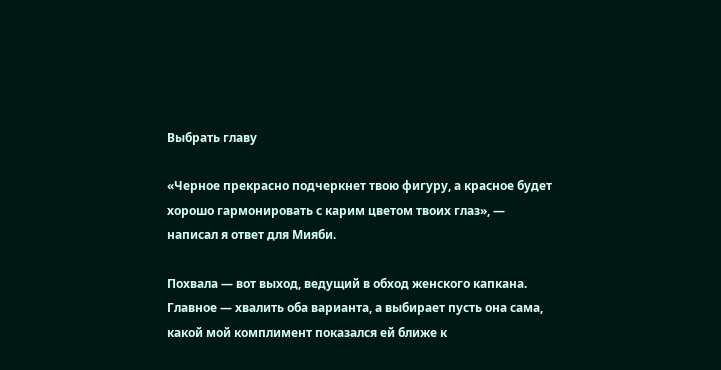Выбрать главу

«Черное прекрасно подчеркнет твою фигуру, а красное будет хорошо гармонировать с карим цветом твоих глаз», — написал я ответ для Мияби.

Похвала — вот выход, ведущий в обход женского капкана. Главное — хвалить оба варианта, а выбирает пусть она сама, какой мой комплимент показался ей ближе к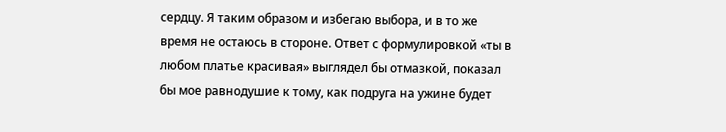сердцу. Я таким образом и избегаю выбора, и в то же время не остаюсь в стороне. Ответ с формулировкой «ты в любом платье красивая» выглядел бы отмазкой, показал бы мое равнодушие к тому, как подруга на ужине будет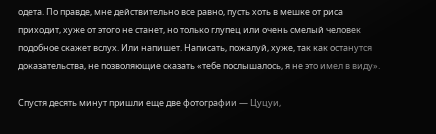одета. По правде, мне действительно все равно, пусть хоть в мешке от риса приходит, хуже от этого не станет, но только глупец или очень смелый человек подобное скажет вслух. Или напишет. Написать, пожалуй, хуже, так как останутся доказательства, не позволяющие сказать «тебе послышалось, я не это имел в виду».

Спустя десять минут пришли еще две фотографии — Цуцуи,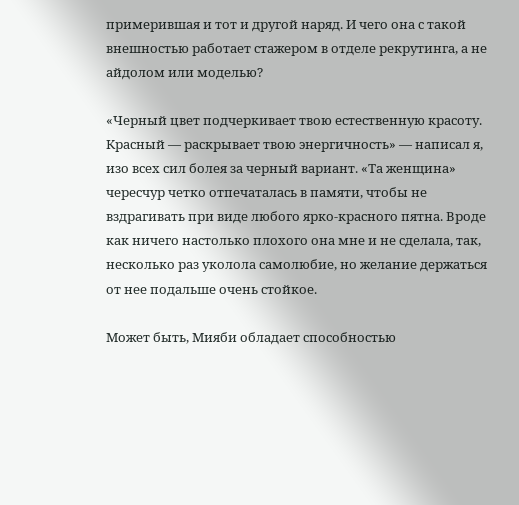примерившая и тот и другой наряд. И чего она с такой внешностью работает стажером в отделе рекрутинга, а не айдолом или моделью?

«Черный цвет подчеркивает твою естественную красоту. Красный — раскрывает твою энергичность» — написал я, изо всех сил болея за черный вариант. «Та женщина» чересчур четко отпечаталась в памяти, чтобы не вздрагивать при виде любого ярко-красного пятна. Вроде как ничего настолько плохого она мне и не сделала, так, несколько раз уколола самолюбие, но желание держаться от нее подальше очень стойкое.

Может быть, Мияби обладает способностью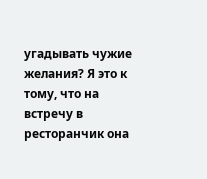угадывать чужие желания? Я это к тому, что на встречу в ресторанчик она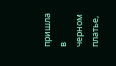пришла в черном платье,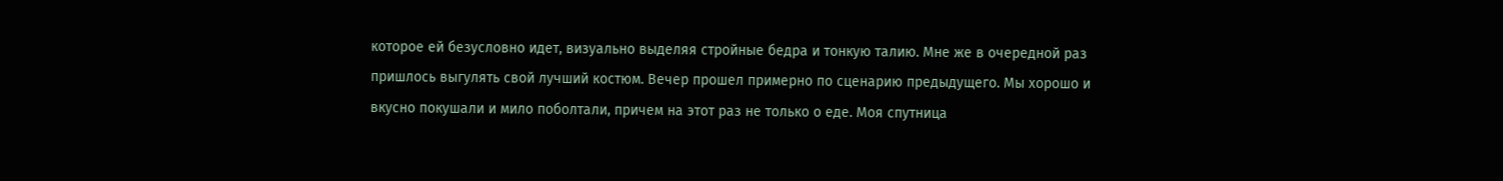которое ей безусловно идет, визуально выделяя стройные бедра и тонкую талию. Мне же в очередной раз пришлось выгулять свой лучший костюм. Вечер прошел примерно по сценарию предыдущего. Мы хорошо и вкусно покушали и мило поболтали, причем на этот раз не только о еде. Моя спутница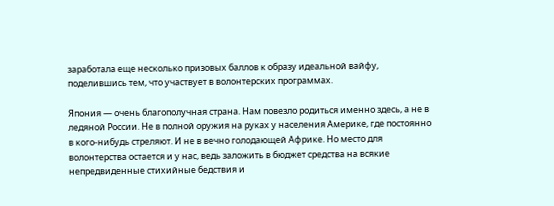заработала еще несколько призовых баллов к образу идеальной вайфу, поделившись тем, что участвует в волонтерских программах.

Япония — очень благополучная страна. Нам повезло родиться именно здесь, а не в ледяной России. Не в полной оружия на руках у населения Америке, где постоянно в кого-нибудь стреляют. И не в вечно голодающей Африке. Но место для волонтерства остается и у нас, ведь заложить в бюджет средства на всякие непредвиденные стихийные бедствия и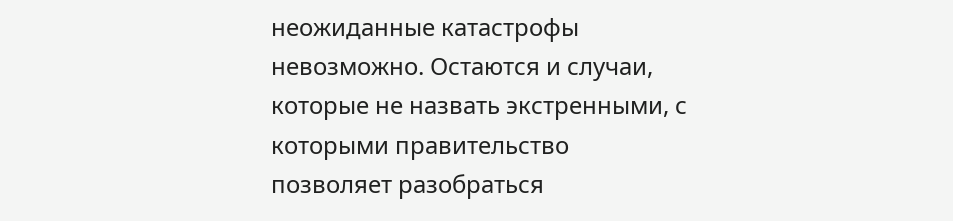неожиданные катастрофы невозможно. Остаются и случаи, которые не назвать экстренными, с которыми правительство позволяет разобраться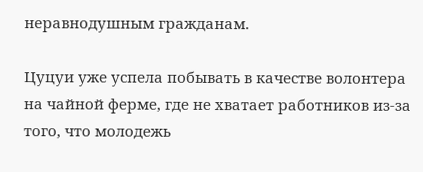неравнодушным гражданам.

Цуцуи уже успела побывать в качестве волонтера на чайной ферме, где не хватает работников из-за того, что молодежь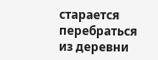старается перебраться из деревни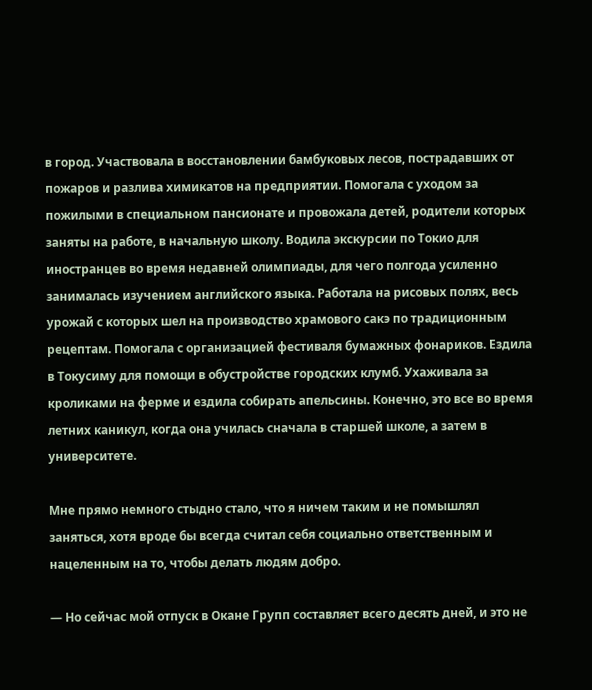в город. Участвовала в восстановлении бамбуковых лесов, пострадавших от пожаров и разлива химикатов на предприятии. Помогала с уходом за пожилыми в специальном пансионате и провожала детей, родители которых заняты на работе, в начальную школу. Водила экскурсии по Токио для иностранцев во время недавней олимпиады, для чего полгода усиленно занималась изучением английского языка. Работала на рисовых полях, весь урожай с которых шел на производство храмового сакэ по традиционным рецептам. Помогала с организацией фестиваля бумажных фонариков. Ездила в Токусиму для помощи в обустройстве городских клумб. Ухаживала за кроликами на ферме и ездила собирать апельсины. Конечно, это все во время летних каникул, когда она училась сначала в старшей школе, а затем в университете.

Мне прямо немного стыдно стало, что я ничем таким и не помышлял заняться, хотя вроде бы всегда считал себя социально ответственным и нацеленным на то, чтобы делать людям добро.

— Но сейчас мой отпуск в Окане Групп составляет всего десять дней, и это не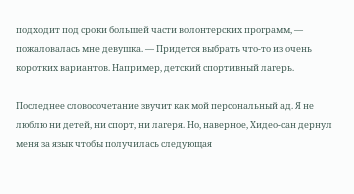подходит под сроки большей части волонтерских программ, — пожаловалась мне девушка. — Придется выбрать что-то из очень коротких вариантов. Например, детский спортивный лагерь.

Последнее словосочетание звучит как мой персональный ад. Я не люблю ни детей, ни спорт, ни лагеря. Но, наверное, Хидео-сан дернул меня за язык чтобы получилась следующая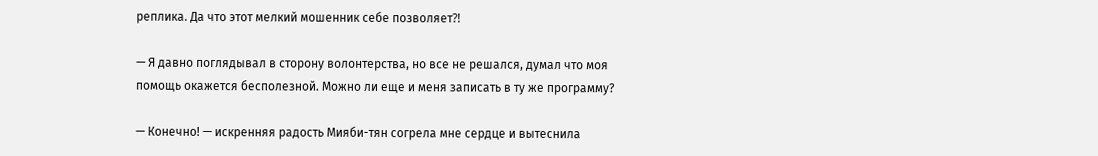реплика. Да что этот мелкий мошенник себе позволяет⁈

— Я давно поглядывал в сторону волонтерства, но все не решался, думал что моя помощь окажется бесполезной. Можно ли еще и меня записать в ту же программу?

— Конечно! — искренняя радость Мияби-тян согрела мне сердце и вытеснила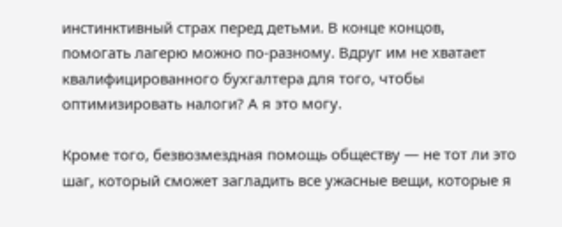инстинктивный страх перед детьми. В конце концов, помогать лагерю можно по-разному. Вдруг им не хватает квалифицированного бухгалтера для того, чтобы оптимизировать налоги? А я это могу.

Кроме того, безвозмездная помощь обществу — не тот ли это шаг, который сможет загладить все ужасные вещи, которые я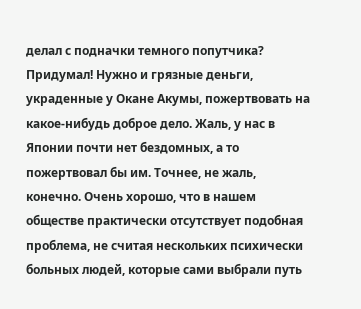делал с подначки темного попутчика? Придумал! Нужно и грязные деньги, украденные у Окане Акумы, пожертвовать на какое-нибудь доброе дело. Жаль, у нас в Японии почти нет бездомных, а то пожертвовал бы им. Точнее, не жаль, конечно. Очень хорошо, что в нашем обществе практически отсутствует подобная проблема, не считая нескольких психически больных людей, которые сами выбрали путь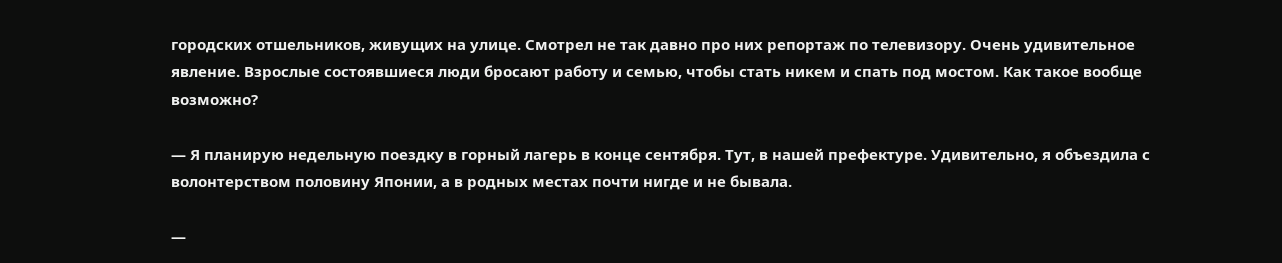городских отшельников, живущих на улице. Смотрел не так давно про них репортаж по телевизору. Очень удивительное явление. Взрослые состоявшиеся люди бросают работу и семью, чтобы стать никем и спать под мостом. Как такое вообще возможно?

— Я планирую недельную поездку в горный лагерь в конце сентября. Тут, в нашей префектуре. Удивительно, я объездила с волонтерством половину Японии, а в родных местах почти нигде и не бывала.

—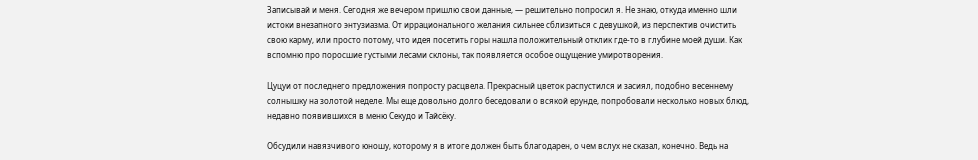Записывай и меня. Сегодня же вечером пришлю свои данные, — решительно попросил я. Не знаю, откуда именно шли истоки внезапного энтузиазма. От иррационального желания сильнее сблизиться с девушкой, из перспектив очистить свою карму, или просто потому, что идея посетить горы нашла положительный отклик где-то в глубине моей души. Как вспомню про поросшие густыми лесами склоны, так появляется особое ощущение умиротворения.

Цуцуи от последнего предложения попросту расцвела. Прекрасный цветок распустился и засиял, подобно весеннему солнышку на золотой неделе. Мы еще довольно долго беседовали о всякой ерунде, попробовали несколько новых блюд, недавно появившихся в меню Секудо и Тайсёку.

Обсудили навязчивого юношу, которому я в итоге должен быть благодарен, о чем вслух не сказал, конечно. Ведь на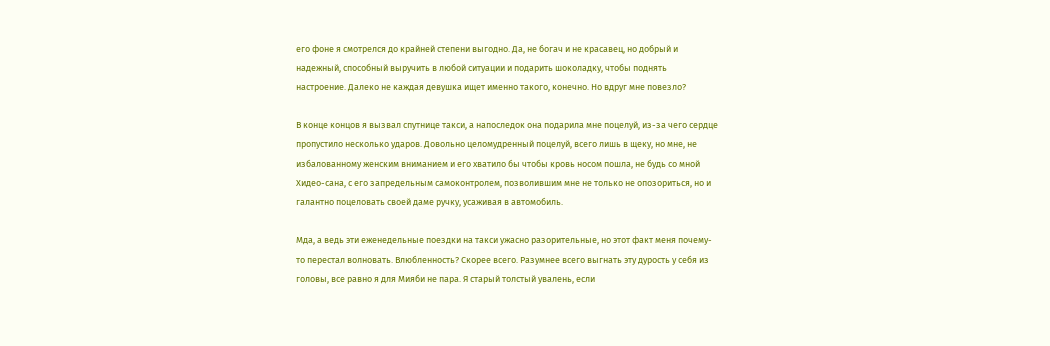его фоне я смотрелся до крайней степени выгодно. Да, не богач и не красавец, но добрый и надежный, способный выручить в любой ситуации и подарить шоколадку, чтобы поднять настроение. Далеко не каждая девушка ищет именно такого, конечно. Но вдруг мне повезло?

В конце концов я вызвал спутнице такси, а напоследок она подарила мне поцелуй, из-за чего сердце пропустило несколько ударов. Довольно целомудренный поцелуй, всего лишь в щеку, но мне, не избалованному женским вниманием и его хватило бы чтобы кровь носом пошла, не будь со мной Хидео-сана, с его запредельным самоконтролем, позволившим мне не только не опозориться, но и галантно поцеловать своей даме ручку, усаживая в автомобиль.

Мда, а ведь эти еженедельные поездки на такси ужасно разорительные, но этот факт меня почему-то перестал волновать. Влюбленность? Скорее всего. Разумнее всего выгнать эту дурость у себя из головы, все равно я для Мияби не пара. Я старый толстый увалень, если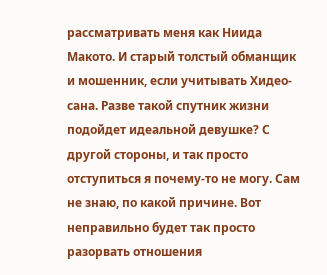рассматривать меня как Ниида Макото. И старый толстый обманщик и мошенник, если учитывать Хидео-сана. Разве такой спутник жизни подойдет идеальной девушке? С другой стороны, и так просто отступиться я почему-то не могу. Сам не знаю, по какой причине. Вот неправильно будет так просто разорвать отношения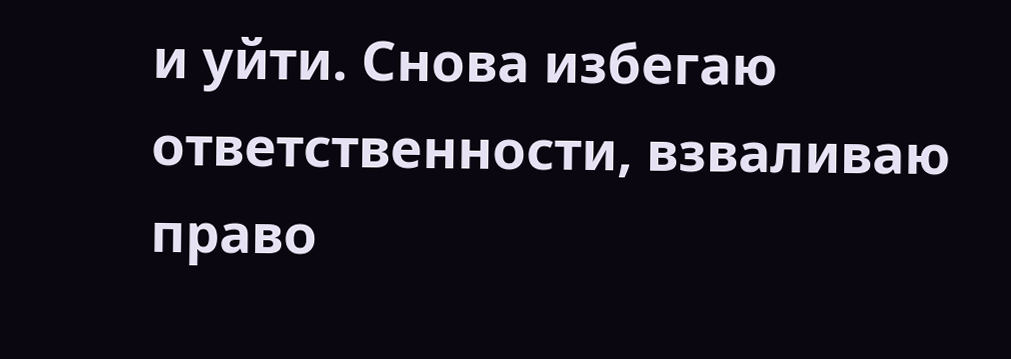и уйти. Снова избегаю ответственности, взваливаю право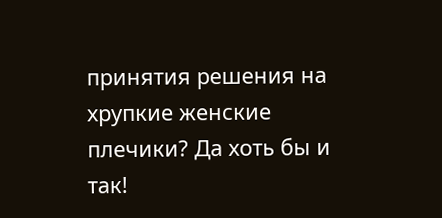принятия решения на хрупкие женские плечики? Да хоть бы и так!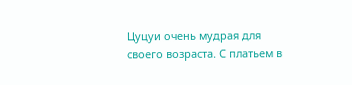Цуцуи очень мудрая для своего возраста. С платьем в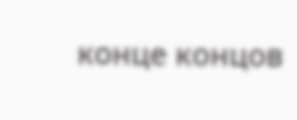конце концов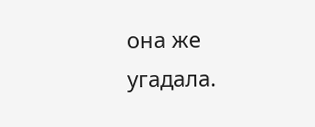она же угадала.